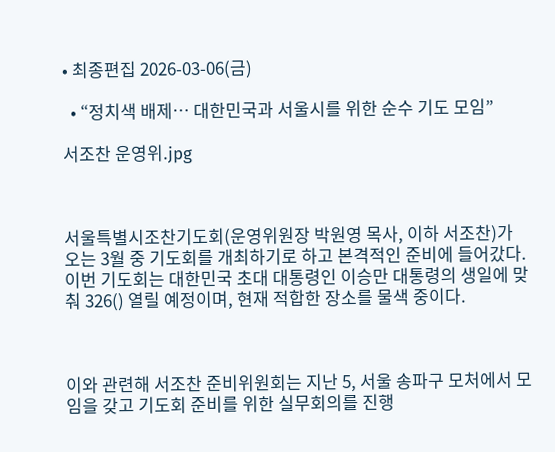• 최종편집 2026-03-06(금)

  • “정치색 배제… 대한민국과 서울시를 위한 순수 기도 모임”

서조찬 운영위.jpg



서울특별시조찬기도회(운영위원장 박원영 목사, 이하 서조찬)가 오는 3월 중 기도회를 개최하기로 하고 본격적인 준비에 들어갔다. 이번 기도회는 대한민국 초대 대통령인 이승만 대통령의 생일에 맞춰 326() 열릴 예정이며, 현재 적합한 장소를 물색 중이다.



이와 관련해 서조찬 준비위원회는 지난 5, 서울 송파구 모처에서 모임을 갖고 기도회 준비를 위한 실무회의를 진행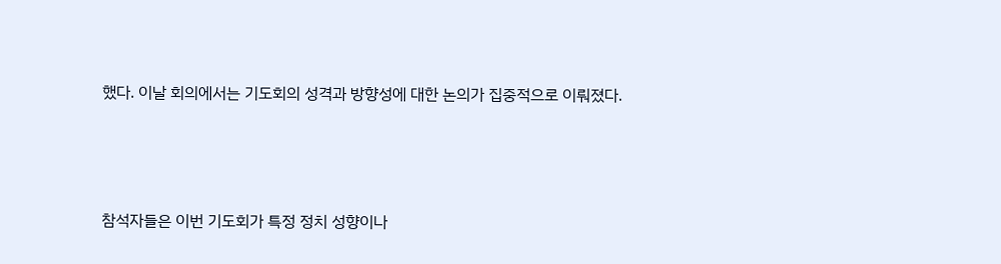했다. 이날 회의에서는 기도회의 성격과 방향성에 대한 논의가 집중적으로 이뤄졌다.



참석자들은 이번 기도회가 특정 정치 성향이나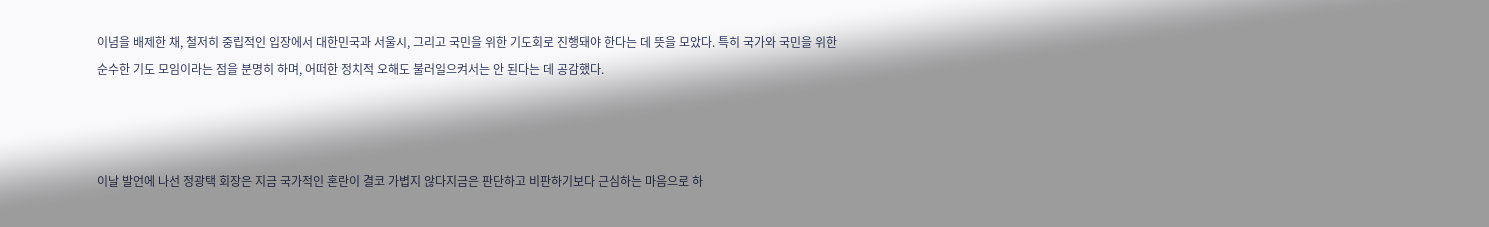이념을 배제한 채, 철저히 중립적인 입장에서 대한민국과 서울시, 그리고 국민을 위한 기도회로 진행돼야 한다는 데 뜻을 모았다. 특히 국가와 국민을 위한 순수한 기도 모임이라는 점을 분명히 하며, 어떠한 정치적 오해도 불러일으켜서는 안 된다는 데 공감했다.



이날 발언에 나선 정광택 회장은 지금 국가적인 혼란이 결코 가볍지 않다지금은 판단하고 비판하기보다 근심하는 마음으로 하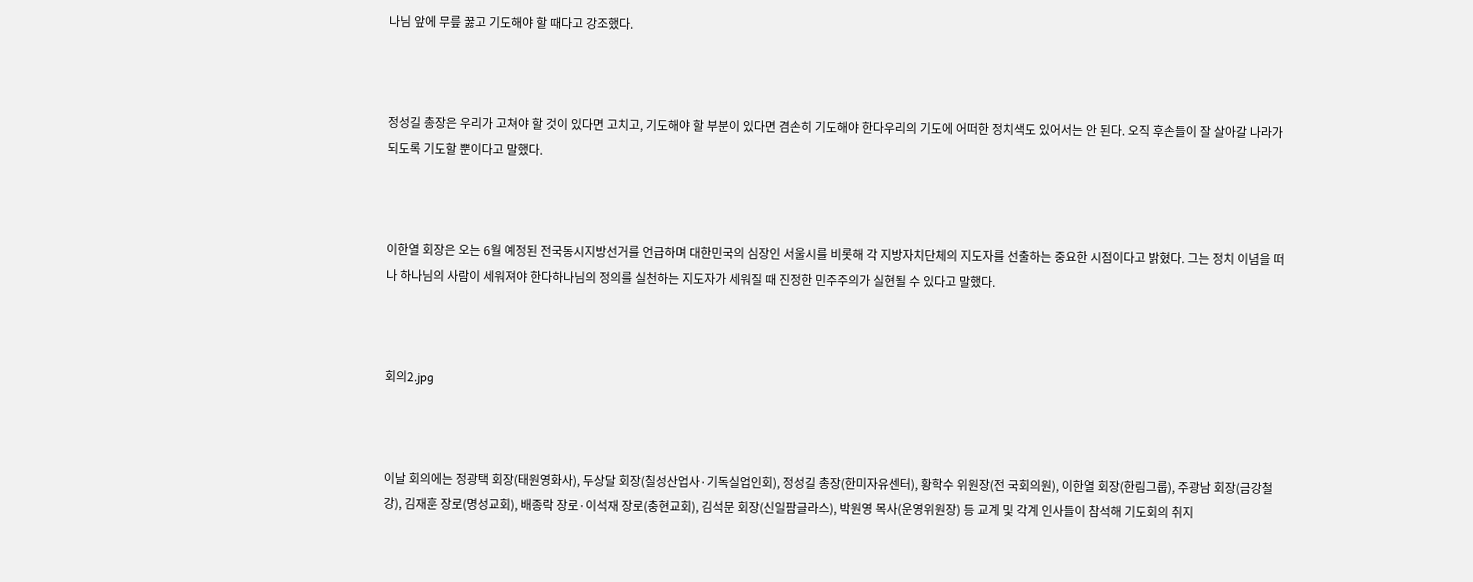나님 앞에 무릎 꿇고 기도해야 할 때다고 강조했다.



정성길 총장은 우리가 고쳐야 할 것이 있다면 고치고, 기도해야 할 부분이 있다면 겸손히 기도해야 한다우리의 기도에 어떠한 정치색도 있어서는 안 된다. 오직 후손들이 잘 살아갈 나라가 되도록 기도할 뿐이다고 말했다.



이한열 회장은 오는 6월 예정된 전국동시지방선거를 언급하며 대한민국의 심장인 서울시를 비롯해 각 지방자치단체의 지도자를 선출하는 중요한 시점이다고 밝혔다. 그는 정치 이념을 떠나 하나님의 사람이 세워져야 한다하나님의 정의를 실천하는 지도자가 세워질 때 진정한 민주주의가 실현될 수 있다고 말했다.



회의2.jpg



이날 회의에는 정광택 회장(태원영화사), 두상달 회장(칠성산업사·기독실업인회), 정성길 총장(한미자유센터), 황학수 위원장(전 국회의원), 이한열 회장(한림그룹), 주광남 회장(금강철강), 김재훈 장로(명성교회), 배종락 장로·이석재 장로(충현교회), 김석문 회장(신일팜글라스), 박원영 목사(운영위원장) 등 교계 및 각계 인사들이 참석해 기도회의 취지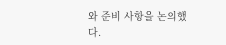와 준비 사항을 논의했다.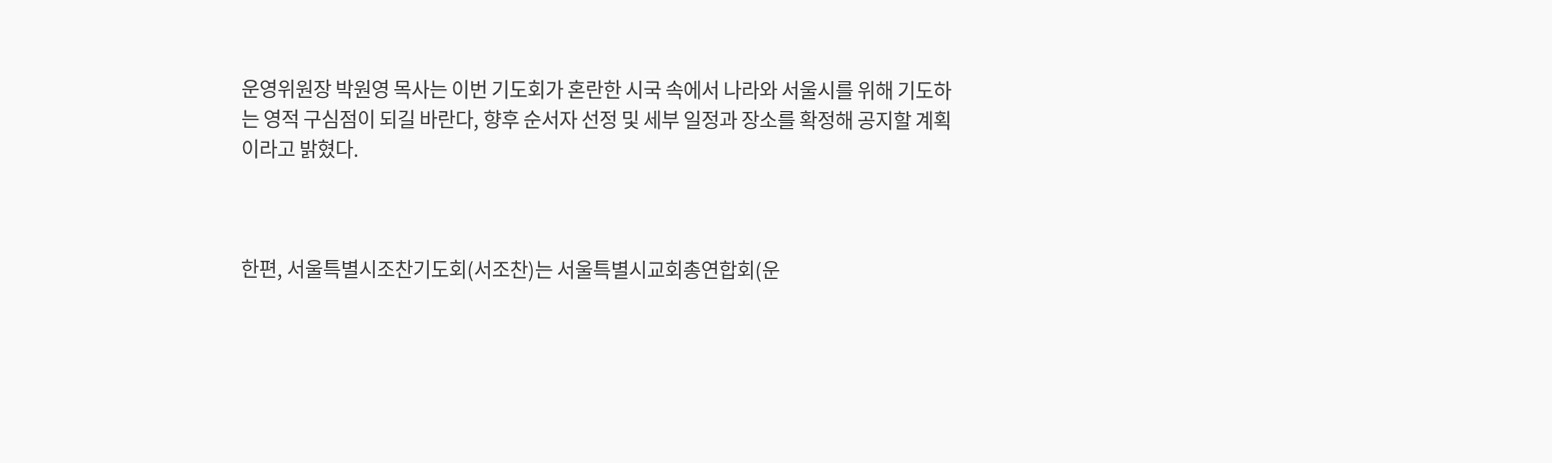운영위원장 박원영 목사는 이번 기도회가 혼란한 시국 속에서 나라와 서울시를 위해 기도하는 영적 구심점이 되길 바란다, 향후 순서자 선정 및 세부 일정과 장소를 확정해 공지할 계획이라고 밝혔다.



한편, 서울특별시조찬기도회(서조찬)는 서울특별시교회총연합회(운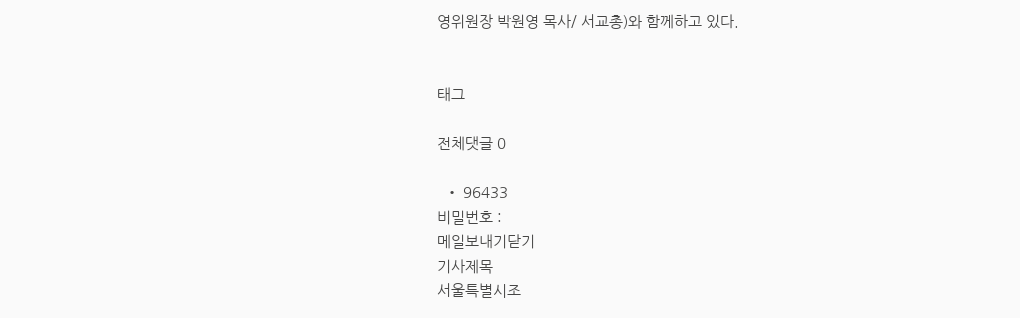영위원장 박원영 목사/ 서교총)와 함께하고 있다.


태그

전체댓글 0

  • 96433
비밀번호 :
메일보내기닫기
기사제목
서울특별시조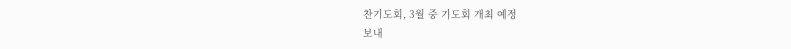찬기도회, 3월 중 기도회 개최 예정
보내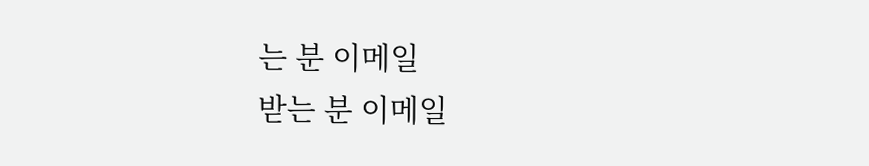는 분 이메일
받는 분 이메일